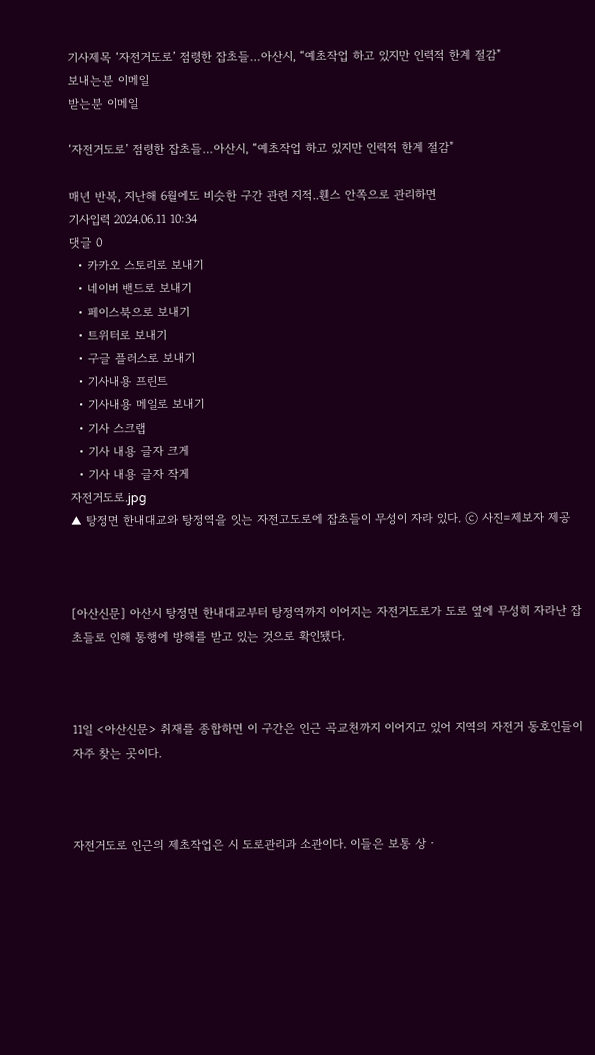기사제목 ‘자전거도로’ 점령한 잡초들…아산시, “예초작업 하고 있지만 인력적 한계 절감"
보내는분 이메일
받는분 이메일

‘자전거도로’ 점령한 잡초들…아산시, “예초작업 하고 있지만 인력적 한계 절감"

매년 반복, 지난해 6월에도 비슷한 구간 관련 지적..휀스 안쪽으로 관리하면
기사입력 2024.06.11 10:34
댓글 0
  • 카카오 스토리로 보내기
  • 네이버 밴드로 보내기
  • 페이스북으로 보내기
  • 트위터로 보내기
  • 구글 플러스로 보내기
  • 기사내용 프린트
  • 기사내용 메일로 보내기
  • 기사 스크랩
  • 기사 내용 글자 크게
  • 기사 내용 글자 작게
자전거도로.jpg
▲ 탕정면 한내대교와 탕정역을 잇는 자전고도로에 잡초들이 무성이 자라 있다. ⓒ 사진=제보자 제공



[아산신문] 아산시 탕정면 한내대교부터 탕정역까지 이어지는 자전거도로가 도로 옆에 무성히 자라난 잡초들로 인해 통행에 방해를 받고 있는 것으로 확인됐다.



11일 <아산신문> 취재를 종합하면 이 구간은 인근 곡교천까지 이어지고 있어 지역의 자전거 동호인들이 자주 찾는 곳이다.



자전거도로 인근의 제초작업은 시 도로관리과 소관이다. 이들은 보통 상‧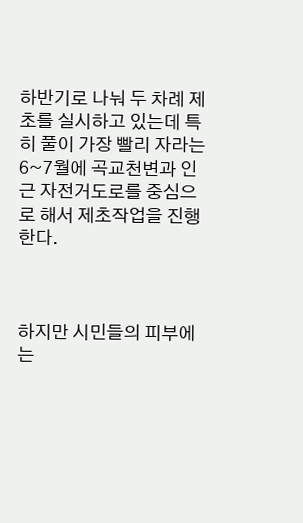하반기로 나눠 두 차례 제초를 실시하고 있는데 특히 풀이 가장 빨리 자라는 6~7월에 곡교천변과 인근 자전거도로를 중심으로 해서 제초작업을 진행한다.



하지만 시민들의 피부에는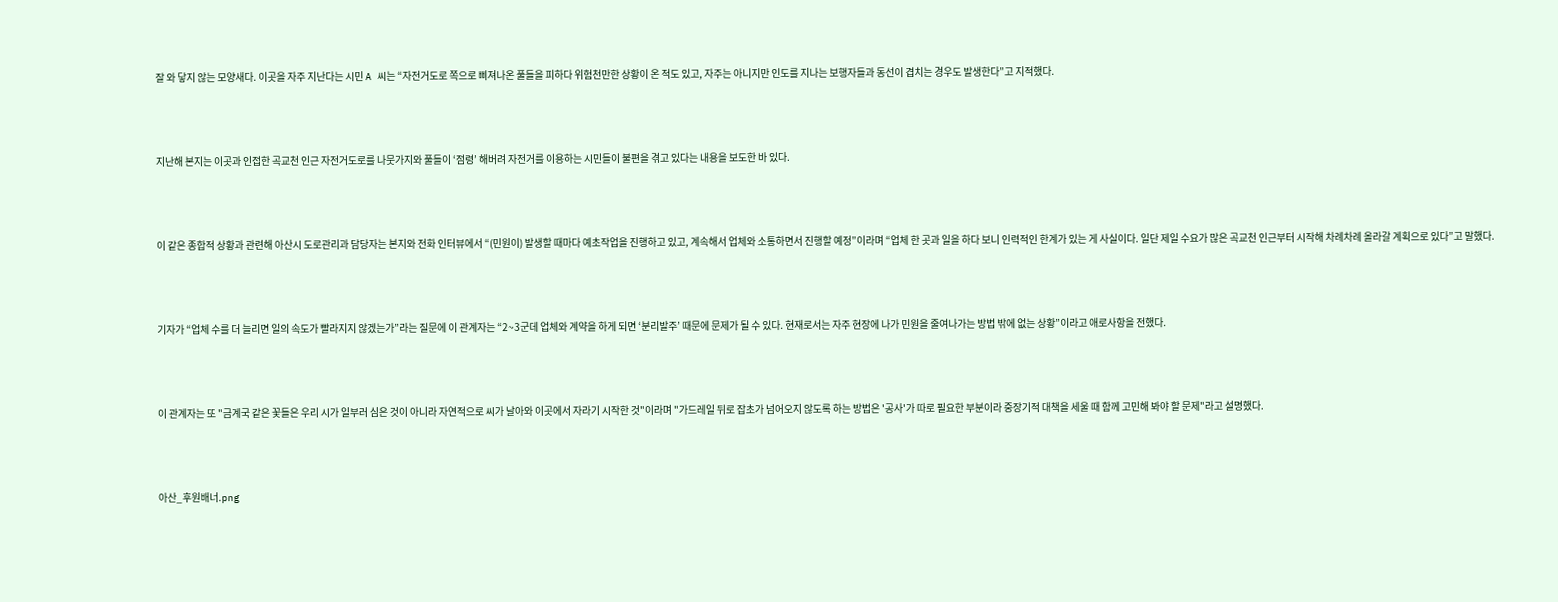잘 와 닿지 않는 모양새다. 이곳을 자주 지난다는 시민 A 씨는 “자전거도로 쪽으로 삐져나온 풀들을 피하다 위험천만한 상황이 온 적도 있고, 자주는 아니지만 인도를 지나는 보행자들과 동선이 겹치는 경우도 발생한다”고 지적했다.



지난해 본지는 이곳과 인접한 곡교천 인근 자전거도로를 나뭇가지와 풀들이 ‘점령’ 해버려 자전거를 이용하는 시민들이 불편을 겪고 있다는 내용을 보도한 바 있다.



이 같은 종합적 상황과 관련해 아산시 도로관리과 담당자는 본지와 전화 인터뷰에서 “(민원이) 발생할 때마다 예초작업을 진행하고 있고, 계속해서 업체와 소통하면서 진행할 예정”이라며 “업체 한 곳과 일을 하다 보니 인력적인 한계가 있는 게 사실이다. 일단 제일 수요가 많은 곡교천 인근부터 시작해 차례차례 올라갈 계획으로 있다”고 말했다.



기자가 “업체 수를 더 늘리면 일의 속도가 빨라지지 않겠는가”라는 질문에 이 관계자는 “2~3군데 업체와 계약을 하게 되면 ‘분리발주’ 때문에 문제가 될 수 있다. 현재로서는 자주 현장에 나가 민원을 줄여나가는 방법 밖에 없는 상황”이라고 애로사항을 전했다.



이 관계자는 또 "금계국 같은 꽃들은 우리 시가 일부러 심은 것이 아니라 자연적으로 씨가 날아와 이곳에서 자라기 시작한 것"이라며 "가드레일 뒤로 잡초가 넘어오지 않도록 하는 방법은 '공사'가 따로 필요한 부분이라 중장기적 대책을 세울 때 함께 고민해 봐야 할 문제"라고 설명했다.



아산_후원배너.png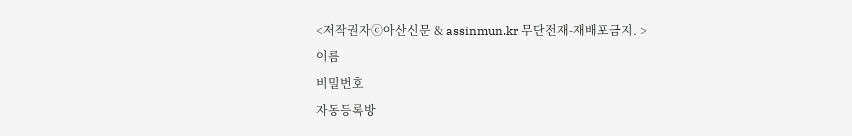<저작권자ⓒ아산신문 & assinmun.kr 무단전재-재배포금지. >
이름
비밀번호
자동등록방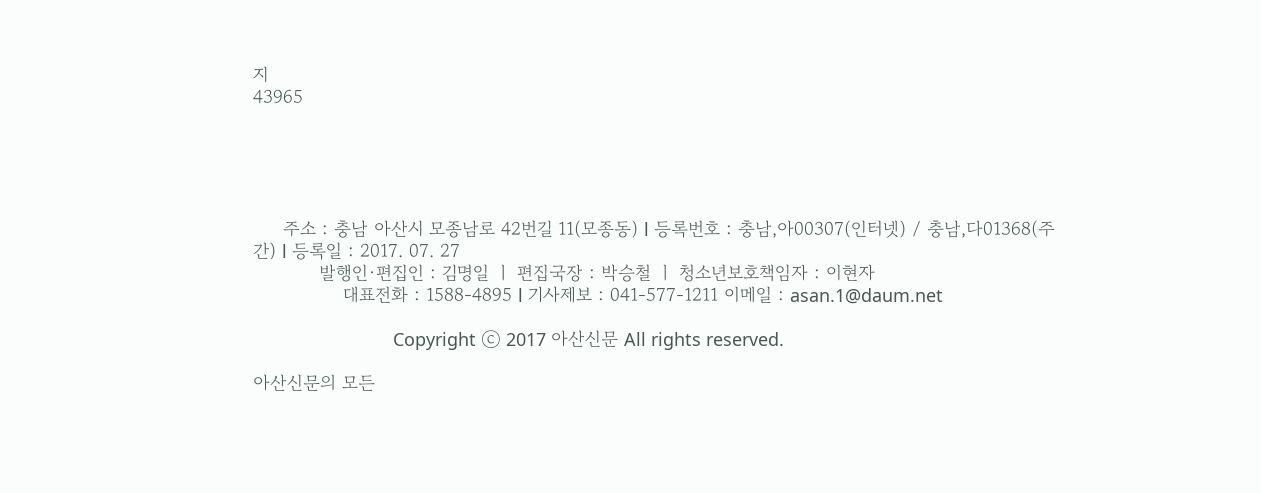지
43965





     주소 : 충남 아산시 모종남로 42번길 11(모종동) l 등록번호 : 충남,아00307(인터넷) / 충남,다01368(주간) l 등록일 : 2017. 07. 27
           발행인·편집인 : 김명일 ㅣ 편집국장 : 박승철 ㅣ 청소년보호책임자 : 이현자
               대표전화 : 1588-4895 l 기사제보 : 041-577-1211 이메일 : asan.1@daum.net

                            Copyright ⓒ 2017 아산신문 All rights reserved.

아산신문의 모든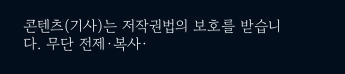콘텐츠(기사)는 저작권법의 보호를 받습니다. 무단 전제·복사·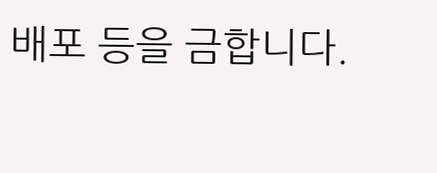배포 등을 금합니다.